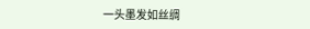一头墨发如丝绸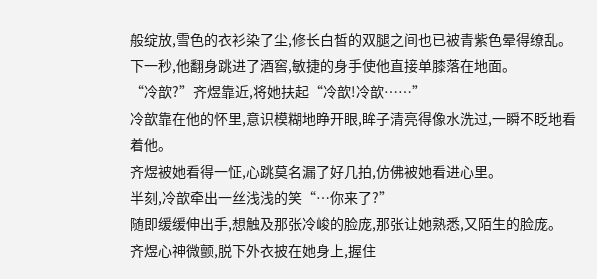般绽放,雪色的衣衫染了尘,修长白皙的双腿之间也已被青紫色晕得缭乱。
下一秒,他翻身跳进了酒窖,敏捷的身手使他直接单膝落在地面。
“冷歆?”齐煜靠近,将她扶起“冷歆!冷歆……”
冷歆靠在他的怀里,意识模糊地睁开眼,眸子清亮得像水洗过,一瞬不眨地看着他。
齐煜被她看得一怔,心跳莫名漏了好几拍,仿佛被她看进心里。
半刻,冷歆牵出一丝浅浅的笑“…你来了?”
随即缓缓伸出手,想触及那张冷峻的脸庞,那张让她熟悉,又陌生的脸庞。
齐煜心神微颤,脱下外衣披在她身上,握住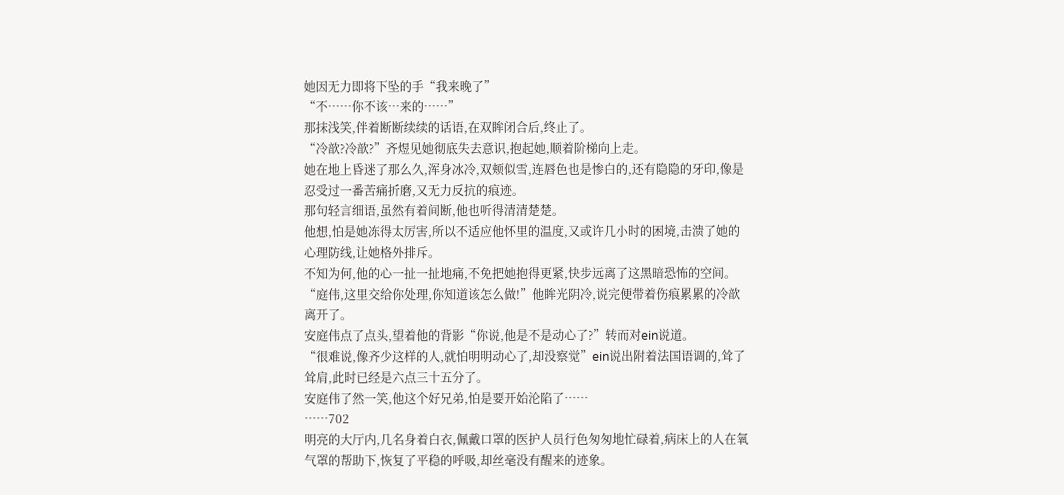她因无力即将下坠的手“我来晚了”
“不……你不该…来的……”
那抹浅笑,伴着断断续续的话语,在双眸闭合后,终止了。
“冷歆?冷歆?”齐煜见她彻底失去意识,抱起她,顺着阶梯向上走。
她在地上昏迷了那么久,浑身冰冷,双颊似雪,连唇色也是惨白的,还有隐隐的牙印,像是忍受过一番苦痛折磨,又无力反抗的痕迹。
那句轻言细语,虽然有着间断,他也听得清清楚楚。
他想,怕是她冻得太厉害,所以不适应他怀里的温度,又或许几小时的困境,击溃了她的心理防线,让她格外排斥。
不知为何,他的心一扯一扯地痛,不免把她抱得更紧,快步远离了这黑暗恐怖的空间。
“庭伟,这里交给你处理,你知道该怎么做!”他眸光阴冷,说完便带着伤痕累累的冷歆离开了。
安庭伟点了点头,望着他的背影“你说,他是不是动心了?”转而对ein说道。
“很难说,像齐少这样的人,就怕明明动心了,却没察觉”ein说出附着法国语调的,耸了耸肩,此时已经是六点三十五分了。
安庭伟了然一笑,他这个好兄弟,怕是要开始沦陷了……
……702
明亮的大厅内,几名身着白衣,佩戴口罩的医护人员行色匆匆地忙碌着,病床上的人在氧气罩的帮助下,恢复了平稳的呼吸,却丝毫没有醒来的迹象。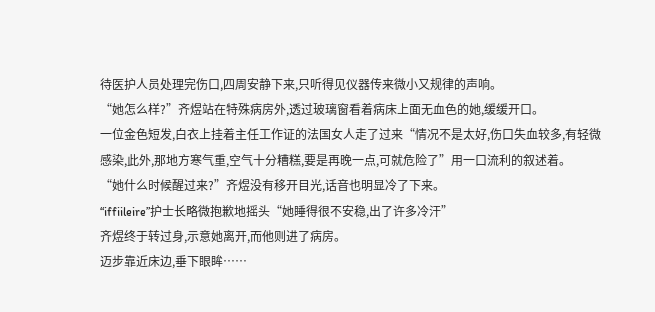待医护人员处理完伤口,四周安静下来,只听得见仪器传来微小又规律的声响。
“她怎么样?”齐煜站在特殊病房外,透过玻璃窗看着病床上面无血色的她,缓缓开口。
一位金色短发,白衣上挂着主任工作证的法国女人走了过来“情况不是太好,伤口失血较多,有轻微感染,此外,那地方寒气重,空气十分糟糕,要是再晚一点,可就危险了”用一口流利的叙述着。
“她什么时候醒过来?”齐煜没有移开目光,话音也明显冷了下来。
“iffiileire”护士长略微抱歉地摇头“她睡得很不安稳,出了许多冷汗”
齐煜终于转过身,示意她离开,而他则进了病房。
迈步靠近床边,垂下眼眸……